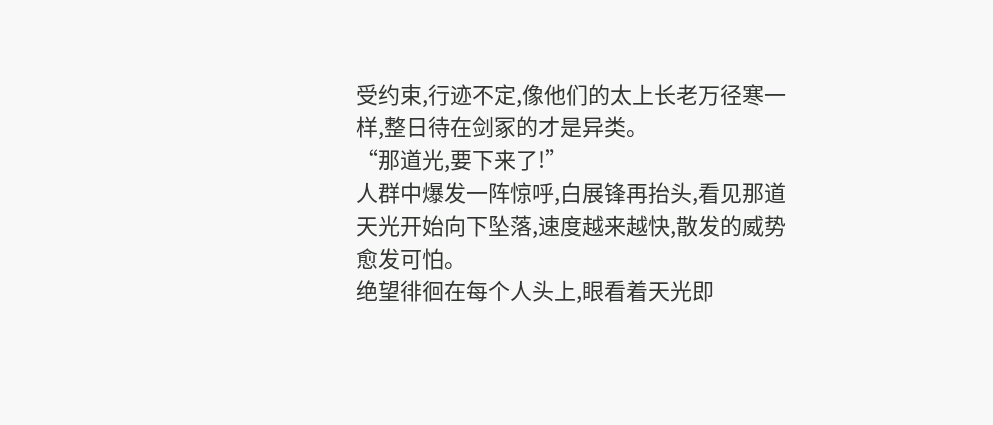受约束,行迹不定,像他们的太上长老万径寒一样,整日待在剑冢的才是异类。
“那道光,要下来了!”
人群中爆发一阵惊呼,白展锋再抬头,看见那道天光开始向下坠落,速度越来越快,散发的威势愈发可怕。
绝望徘徊在每个人头上,眼看着天光即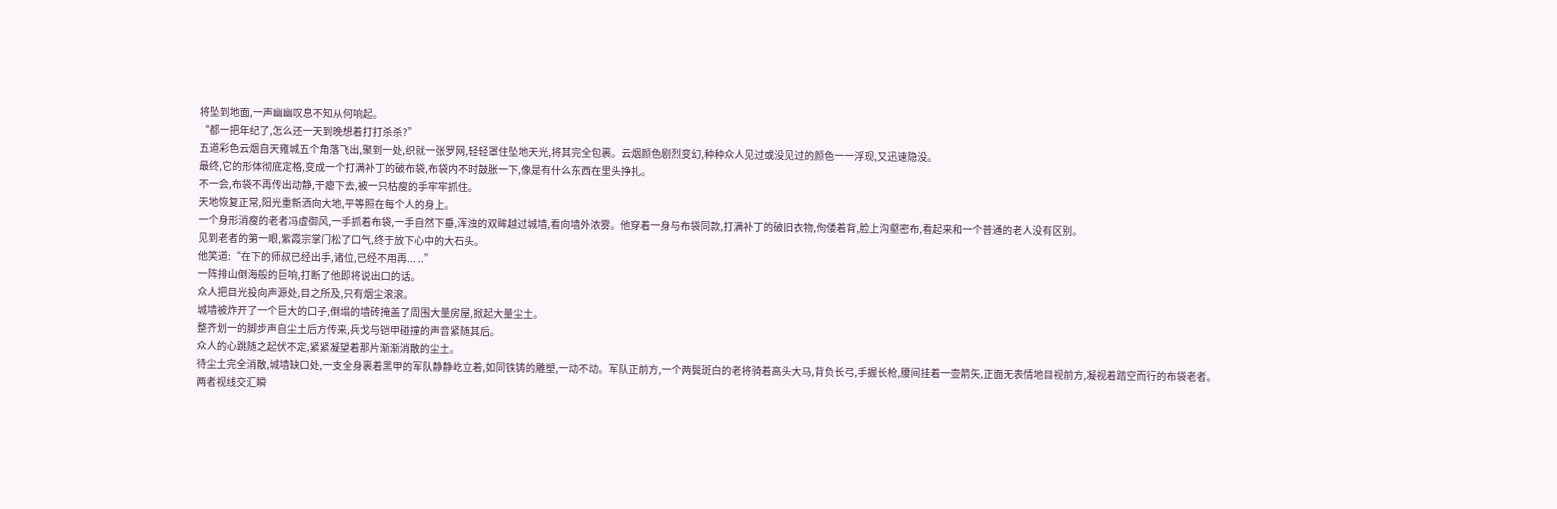将坠到地面,一声幽幽叹息不知从何响起。
“都一把年纪了,怎么还一天到晚想着打打杀杀?”
五道彩色云烟自天雍城五个角落飞出,聚到一处,织就一张罗网,轻轻罩住坠地天光,将其完全包裹。云烟颜色剧烈变幻,种种众人见过或没见过的颜色一一浮现,又迅速隐没。
最终,它的形体彻底定格,变成一个打满补丁的破布袋,布袋内不时鼓胀一下,像是有什么东西在里头挣扎。
不一会,布袋不再传出动静,干瘪下去,被一只枯瘦的手牢牢抓住。
天地恢复正常,阳光重新洒向大地,平等照在每个人的身上。
一个身形消瘦的老者冯虚御风,一手抓着布袋,一手自然下垂,浑浊的双眸越过城墙,看向墙外浓雾。他穿着一身与布袋同款,打满补丁的破旧衣物,佝偻着背,脸上沟壑密布,看起来和一个普通的老人没有区别。
见到老者的第一眼,紫霞宗掌门松了口气,终于放下心中的大石头。
他笑道:“在下的师叔已经出手,诸位,已经不用再... ..”
一阵排山倒海般的巨响,打断了他即将说出口的话。
众人把目光投向声源处,目之所及,只有烟尘滚滚。
城墙被炸开了一个巨大的口子,倒塌的墙砖掩盖了周围大量房屋,掀起大量尘土。
整齐划一的脚步声自尘土后方传来,兵戈与铠甲碰撞的声音紧随其后。
众人的心跳随之起伏不定,紧紧凝望着那片渐渐消散的尘土。
待尘土完全消散,城墙缺口处,一支全身裹着黑甲的军队静静屹立着,如同铁铸的雕塑,一动不动。军队正前方,一个两鬓斑白的老将骑着高头大马,背负长弓,手握长枪,腰间挂着一壶箭矢,正面无表情地目视前方,凝视着踏空而行的布袋老者。
两者视线交汇瞬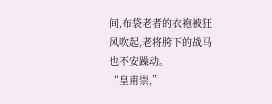间,布袋老者的衣袍被狂风吹起,老将胯下的战马也不安躁动。
“皇甫崇,”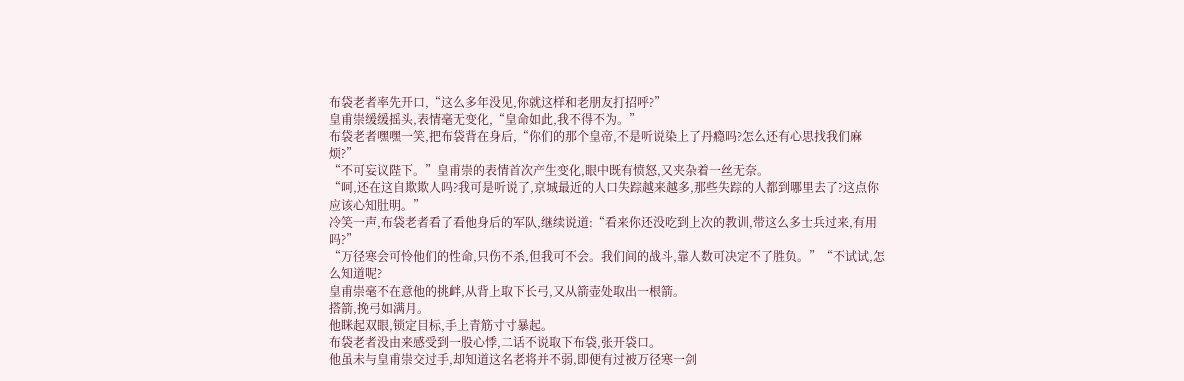布袋老者率先开口,“这么多年没见,你就这样和老朋友打招呼?”
皇甫崇缓缓摇头,表情毫无变化,“皇命如此,我不得不为。”
布袋老者嘿嘿一笑,把布袋背在身后,“你们的那个皇帝,不是听说染上了丹瘾吗?怎么还有心思找我们麻烦?”
“不可妄议陛下。”皇甫崇的表情首次产生变化,眼中既有愤怒,又夹杂着一丝无奈。
“呵,还在这自欺欺人吗?我可是听说了,京城最近的人口失踪越来越多,那些失踪的人都到哪里去了?这点你应该心知肚明。”
冷笑一声,布袋老者看了看他身后的军队,继续说道:“看来你还没吃到上次的教训,带这么多士兵过来,有用吗?”
“万径寒会可怜他们的性命,只伤不杀,但我可不会。我们间的战斗,靠人数可决定不了胜负。”“不试试,怎么知道呢?
皇甫崇毫不在意他的挑衅,从背上取下长弓,又从箭壶处取出一根箭。
搭箭,挽弓如满月。
他眯起双眼,锁定目标,手上青筋寸寸暴起。
布袋老者没由来感受到一股心悸,二话不说取下布袋,张开袋口。
他虽未与皇甫崇交过手,却知道这名老将并不弱,即便有过被万径寒一剑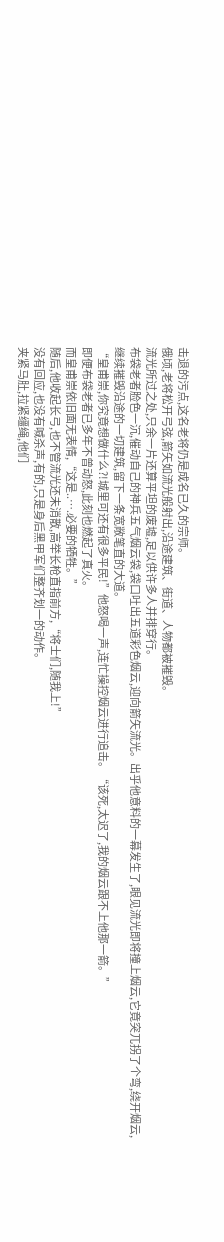击退的污点,这名老将仍是成名已久的宗师。
俄顷,老将松开弓弦,箭矢如流光般射出,沿途建筑、街道、人物都被摧毁。
流光所过之处,只余一片还算平坦的废墟,足以供许多人并排穿行。
布袋老者脸色一沉,催动自己的神兵五气烟云袋,袋口吐出五道彩色烟云,迎向箭矢流光。出乎他意料的一幕发生了,眼见流光即将撞上烟云,它竟突兀拐了个弯,绕开烟云,继续摧毁沿途的一切建筑,留下一条宽敞笔直的大道。
“皇甫崇,你究竟想做什么?!城里可还有很多平民!”他怒喝一声,连忙操控烟云进行追击。“该死,太迟了,我的烟云跟不上他那一箭。”
即便布袋老者已多年不曾动怒,此刻也燃起了真火。
而皇甫崇依旧面无表情,“这是..….必要的牺牲。”
随后,他收起长弓,也不管流光还未消散,高举长枪直指前方,“将士们,随我上!”
没有回应,也没有喊杀声,有的,只是身后黑甲军们整齐划一的动作。
夹紧马肚,拉紧缰绳,他们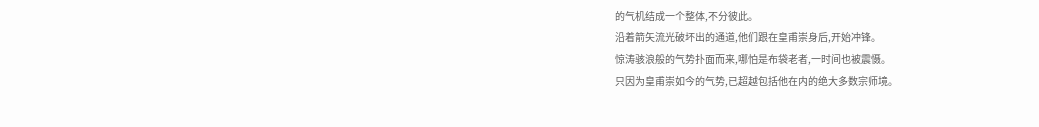的气机结成一个整体,不分彼此。
沿着箭矢流光破坏出的通道,他们跟在皇甫崇身后,开始冲锋。
惊涛骇浪般的气势扑面而来,哪怕是布袋老者,一时间也被震慑。
只因为皇甫崇如今的气势,已超越包括他在内的绝大多数宗师境。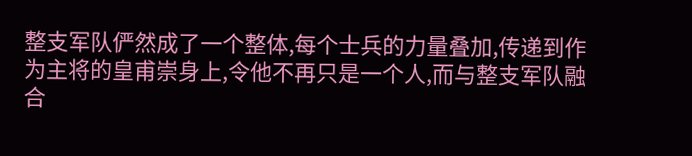整支军队俨然成了一个整体,每个士兵的力量叠加,传递到作为主将的皇甫崇身上,令他不再只是一个人,而与整支军队融合